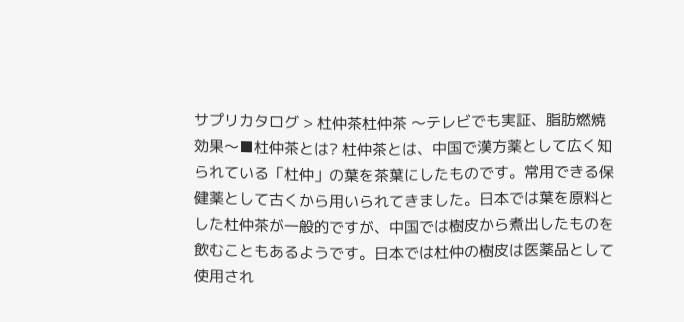サプリカタログ > 杜仲茶杜仲茶 〜テレビでも実証、脂肪燃焼効果〜■杜仲茶とは? 杜仲茶とは、中国で漢方薬として広く知られている「杜仲」の葉を茶葉にしたものです。常用できる保健薬として古くから用いられてきました。日本では葉を原料とした杜仲茶が一般的ですが、中国では樹皮から煮出したものを飲むこともあるようです。日本では杜仲の樹皮は医薬品として使用され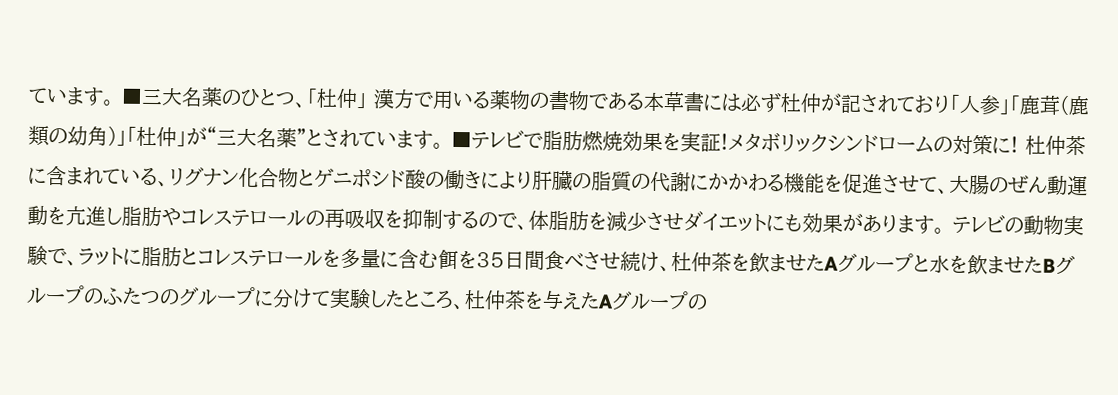ています。 ■三大名薬のひとつ、「杜仲」 漢方で用いる薬物の書物である本草書には必ず杜仲が記されており「人参」「鹿茸(鹿類の幼角)」「杜仲」が“三大名薬”とされています。 ■テレビで脂肪燃焼効果を実証!メタボリックシンドロームの対策に! 杜仲茶に含まれている、リグナン化合物とゲニポシド酸の働きにより肝臓の脂質の代謝にかかわる機能を促進させて、大腸のぜん動運動を亢進し脂肪やコレステロールの再吸収を抑制するので、体脂肪を減少させダイエットにも効果があります。 テレビの動物実験で、ラットに脂肪とコレステロールを多量に含む餌を35日間食べさせ続け、杜仲茶を飲ませたAグループと水を飲ませたBグループのふたつのグループに分けて実験したところ、杜仲茶を与えたAグループの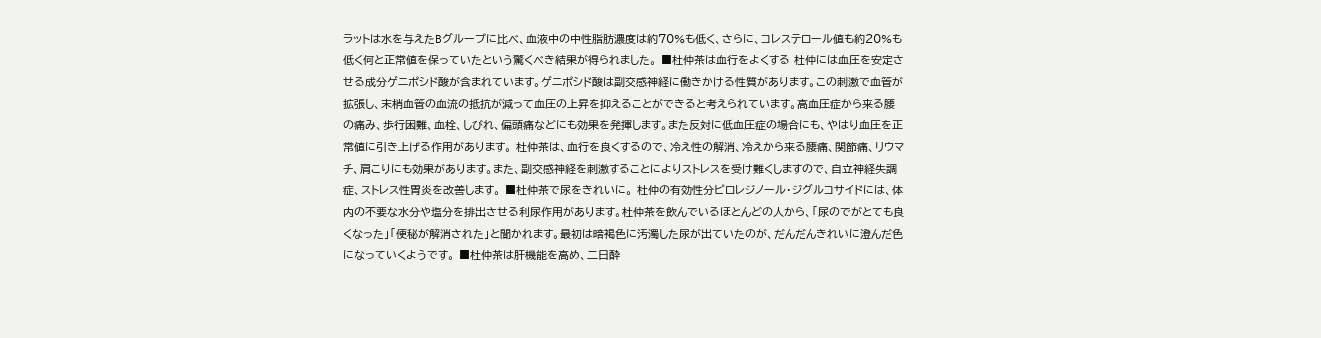ラットは水を与えたBグループに比べ、血液中の中性脂肪濃度は約70%も低く、さらに、コレステロール値も約20%も低く何と正常値を保っていたという驚くべき結果が得られました。 ■杜仲茶は血行をよくする 杜仲には血圧を安定させる成分ゲニポシド酸が含まれています。ゲニポシド酸は副交感神経に働きかける性質があります。この刺激で血管が拡張し、末梢血管の血流の抵抗が減って血圧の上昇を抑えることができると考えられています。高血圧症から来る腰の痛み、歩行困難、血栓、しびれ、偏頭痛などにも効果を発揮します。また反対に低血圧症の場合にも、やはり血圧を正常値に引き上げる作用があります。 杜仲茶は、血行を良くするので、冷え性の解消、冷えから来る腰痛、関節痛、リウマチ、肩こりにも効果があります。また、副交感神経を刺激することによりストレスを受け難くしますので、自立神経失調症、ストレス性胃炎を改善します。 ■杜仲茶で尿をきれいに。 杜仲の有効性分ピロレジノール・ジグルコサイドには、体内の不要な水分や塩分を排出させる利尿作用があります。杜仲茶を飲んでいるほとんどの人から、「尿のでがとても良くなった」「便秘が解消された」と聞かれます。最初は暗褐色に汚濁した尿が出ていたのが、だんだんきれいに澄んだ色になっていくようです。 ■杜仲茶は肝機能を高め、二日酔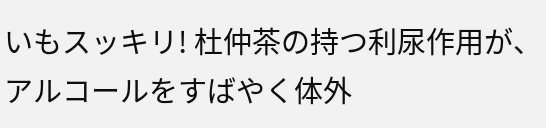いもスッキリ! 杜仲茶の持つ利尿作用が、アルコールをすばやく体外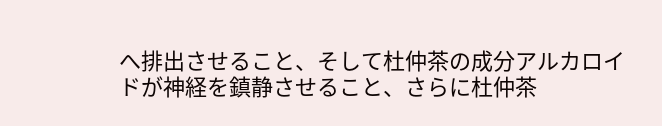へ排出させること、そして杜仲茶の成分アルカロイドが神経を鎮静させること、さらに杜仲茶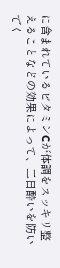に含まれているビタミンCが体調をスッキリ整えることなどの効果によって、二日酔いを防いでく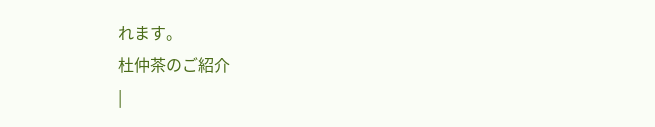れます。
杜仲茶のご紹介
|